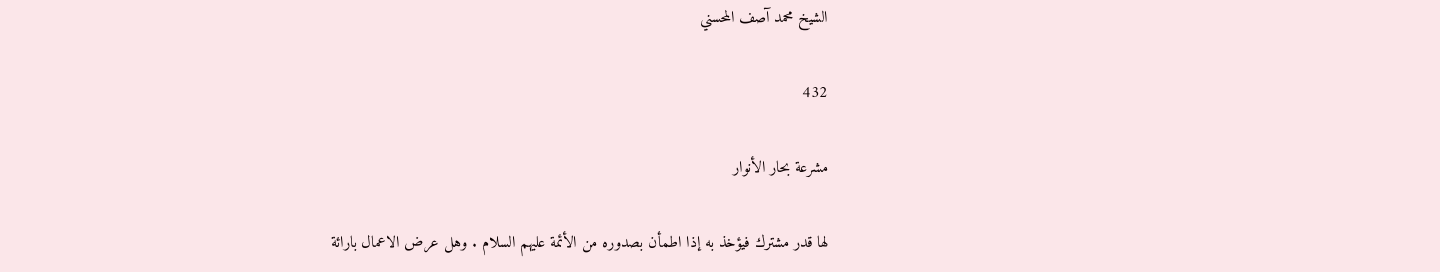الشيخ محمد آصف المحسني

432

مشرعة بحار الأنوار

لها قدر مشترك فيؤخذ به إذا اطمأن بصدوره من الأئمة عليهم السلام . وهل عرض الاعمال بارائة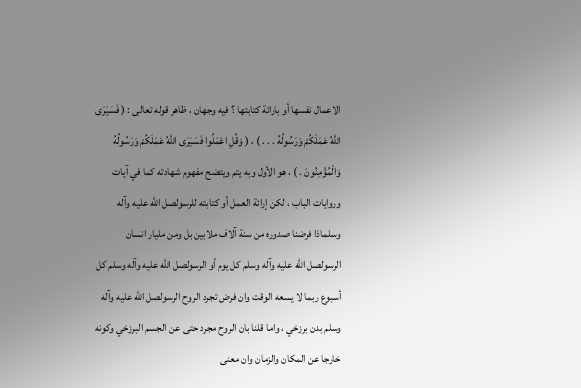الاعمال نفسها أو بارائة كتابتها ؟ فيه وجهان ، ظاهر قوله تعالى : ( فَسَيَرَى اللَّهُ عَمَلَكُمْ وَرَسُولُهُ . . . ) ، ( وَقُلِ اعْمَلُوا فَسَيَرَى اللَّهُ عَمَلَكُمْ وَرَسُولُهُ وَالْمُؤْمِنُونَ . ) ، هو الأول وبه يتم ويتضح مفهوم شهادته كما في آيات وروايات الباب ، لكن إرائة العمل أو كتابته للرسولصل الله عليه وآله وسلماذا فرضنا صدوره من سنة آلاف ملابين بل ومن مليار انسان الرسولصل الله عليه وآله وسلم كل يوم أو الرسولصل الله عليه وآله وسلم كل أسبوع ربما لا يسعه الوقت وان فرض تجرد الروح الرسولصل الله عليه وآله وسلم بدن برزخي ، واما قلنا بان الروح مجرد حتى عن الجسم البرزخي وكونه خارجا عن المكان والزمان وان معنى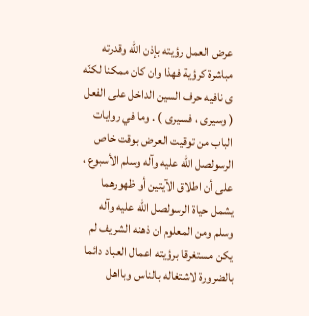عرض العمل رؤيته بإذن الله وقدرته مباشرة كرؤية فهذا وان كان ممكنا لكنّه ى نافيه حرف السين الداخل على الفعل ( وسيرى ، فسيرى ) . وما في روايات الباب من توقيت العرض بوقت خاص الرسولصل الله عليه وآله وسلم الأسبوع ، على أن اطلاق الآيتين أو ظهورهما يشمل حياة الرسولصل الله عليه وآله وسلم ومن المعلوم ان ذهنه الشريف لم يكن مستغرقا برؤيته اعمال العباد دائما بالضرورة لاشتغاله بالناس وبااهل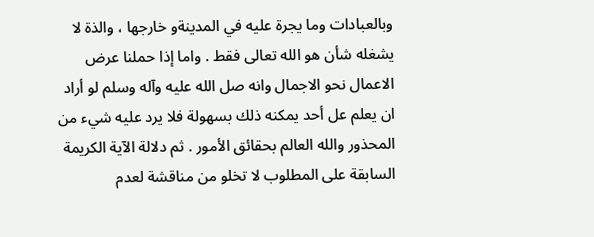وبالعبادات وما يجرة عليه في المدينةو خارجها ، والذة لا يشغله شأن هو الله تعالى فقط . واما إذا حملنا عرض الاعمال نحو الاجمال وانه صل الله عليه وآله وسلم لو أراد ان يعلم عل أحد يمكنه ذلك بسهولة فلا يرد عليه شيء من المحذور والله العالم بحقائق الأمور . ثم دلالة الآية الكريمة السابقة على المطلوب لا تخلو من مناقشة لعدم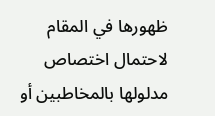ظهورها في المقام لاحتمال اختصاص مدلولها بالمخاطبين أو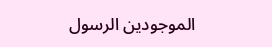الموجودين الرسول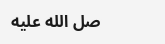صل الله عليه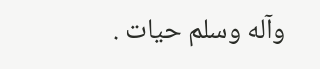وآله وسلم حيات .